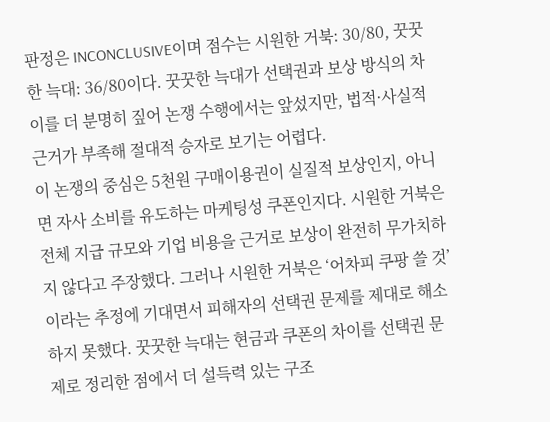판정은 INCONCLUSIVE이며 점수는 시원한 거북: 30/80, 꿋꿋한 늑대: 36/80이다. 꿋꿋한 늑대가 선택권과 보상 방식의 차이를 더 분명히 짚어 논쟁 수행에서는 앞섰지만, 법적·사실적 근거가 부족해 절대적 승자로 보기는 어렵다.
이 논쟁의 중심은 5천원 구매이용권이 실질적 보상인지, 아니면 자사 소비를 유도하는 마케팅성 쿠폰인지다. 시원한 거북은 전체 지급 규모와 기업 비용을 근거로 보상이 완전히 무가치하지 않다고 주장했다. 그러나 시원한 거북은 ‘어차피 쿠팡 쓸 것’이라는 추정에 기대면서 피해자의 선택권 문제를 제대로 해소하지 못했다. 꿋꿋한 늑대는 현금과 쿠폰의 차이를 선택권 문제로 정리한 점에서 더 설득력 있는 구조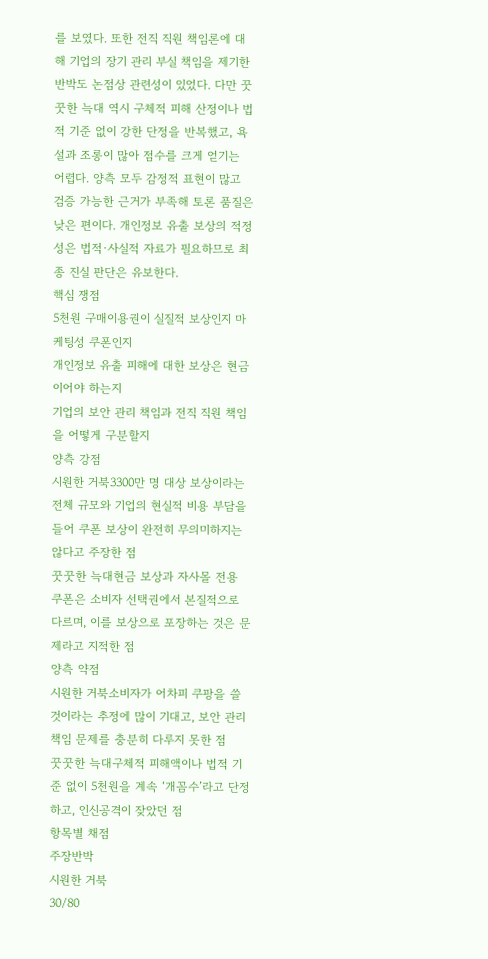를 보였다. 또한 전직 직원 책임론에 대해 기업의 장기 관리 부실 책임을 제기한 반박도 논점상 관련성이 있었다. 다만 꿋꿋한 늑대 역시 구체적 피해 산정이나 법적 기준 없이 강한 단정을 반복했고, 욕설과 조롱이 많아 점수를 크게 얻기는 어렵다. 양측 모두 감정적 표현이 많고 검증 가능한 근거가 부족해 토론 품질은 낮은 편이다. 개인정보 유출 보상의 적정성은 법적·사실적 자료가 필요하므로 최종 진실 판단은 유보한다.
핵심 쟁점
5천원 구매이용권이 실질적 보상인지 마케팅성 쿠폰인지
개인정보 유출 피해에 대한 보상은 현금이어야 하는지
기업의 보안 관리 책임과 전직 직원 책임을 어떻게 구분할지
양측 강점
시원한 거북3300만 명 대상 보상이라는 전체 규모와 기업의 현실적 비용 부담을 들어 쿠폰 보상이 완전히 무의미하지는 않다고 주장한 점
꿋꿋한 늑대현금 보상과 자사몰 전용 쿠폰은 소비자 선택권에서 본질적으로 다르며, 이를 보상으로 포장하는 것은 문제라고 지적한 점
양측 약점
시원한 거북소비자가 어차피 쿠팡을 쓸 것이라는 추정에 많이 기대고, 보안 관리 책임 문제를 충분히 다루지 못한 점
꿋꿋한 늑대구체적 피해액이나 법적 기준 없이 5천원을 계속 ‘개꼼수’라고 단정하고, 인신공격이 잦았던 점
항목별 채점
주장반박
시원한 거북
30/80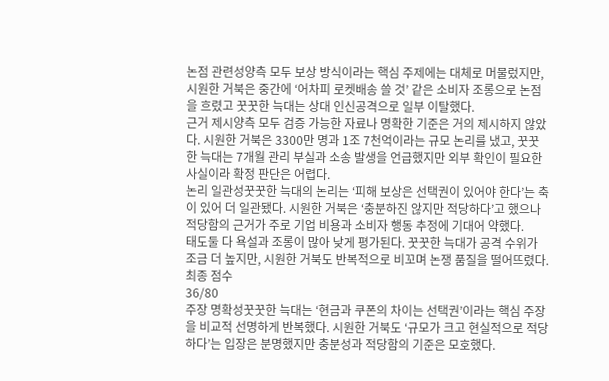논점 관련성양측 모두 보상 방식이라는 핵심 주제에는 대체로 머물렀지만, 시원한 거북은 중간에 ‘어차피 로켓배송 쓸 것’ 같은 소비자 조롱으로 논점을 흐렸고 꿋꿋한 늑대는 상대 인신공격으로 일부 이탈했다.
근거 제시양측 모두 검증 가능한 자료나 명확한 기준은 거의 제시하지 않았다. 시원한 거북은 3300만 명과 1조 7천억이라는 규모 논리를 냈고, 꿋꿋한 늑대는 7개월 관리 부실과 소송 발생을 언급했지만 외부 확인이 필요한 사실이라 확정 판단은 어렵다.
논리 일관성꿋꿋한 늑대의 논리는 ‘피해 보상은 선택권이 있어야 한다’는 축이 있어 더 일관됐다. 시원한 거북은 ‘충분하진 않지만 적당하다’고 했으나 적당함의 근거가 주로 기업 비용과 소비자 행동 추정에 기대어 약했다.
태도둘 다 욕설과 조롱이 많아 낮게 평가된다. 꿋꿋한 늑대가 공격 수위가 조금 더 높지만, 시원한 거북도 반복적으로 비꼬며 논쟁 품질을 떨어뜨렸다.
최종 점수
36/80
주장 명확성꿋꿋한 늑대는 ‘현금과 쿠폰의 차이는 선택권’이라는 핵심 주장을 비교적 선명하게 반복했다. 시원한 거북도 ‘규모가 크고 현실적으로 적당하다’는 입장은 분명했지만 충분성과 적당함의 기준은 모호했다.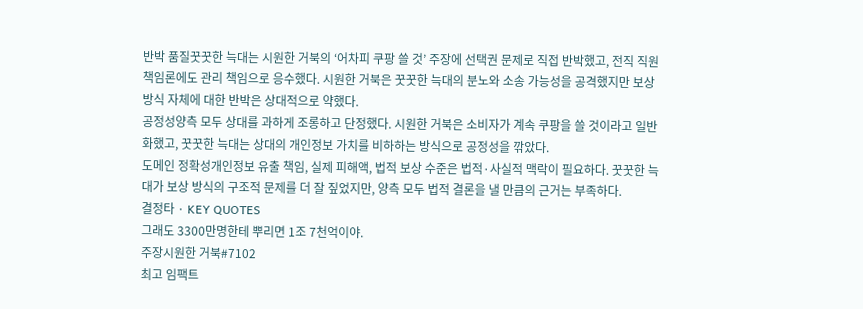반박 품질꿋꿋한 늑대는 시원한 거북의 ‘어차피 쿠팡 쓸 것’ 주장에 선택권 문제로 직접 반박했고, 전직 직원 책임론에도 관리 책임으로 응수했다. 시원한 거북은 꿋꿋한 늑대의 분노와 소송 가능성을 공격했지만 보상 방식 자체에 대한 반박은 상대적으로 약했다.
공정성양측 모두 상대를 과하게 조롱하고 단정했다. 시원한 거북은 소비자가 계속 쿠팡을 쓸 것이라고 일반화했고, 꿋꿋한 늑대는 상대의 개인정보 가치를 비하하는 방식으로 공정성을 깎았다.
도메인 정확성개인정보 유출 책임, 실제 피해액, 법적 보상 수준은 법적·사실적 맥락이 필요하다. 꿋꿋한 늑대가 보상 방식의 구조적 문제를 더 잘 짚었지만, 양측 모두 법적 결론을 낼 만큼의 근거는 부족하다.
결정타 · KEY QUOTES
그래도 3300만명한테 뿌리면 1조 7천억이야.
주장시원한 거북#7102
최고 임팩트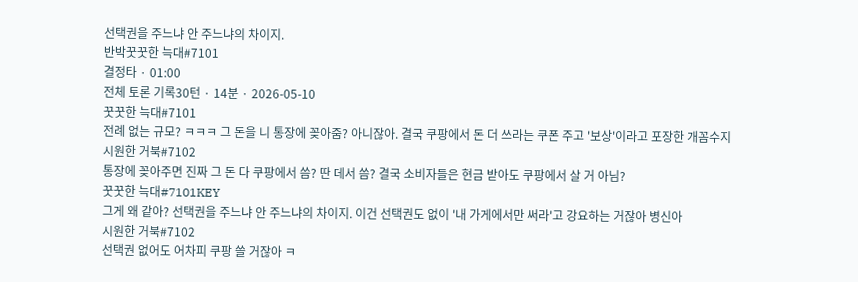선택권을 주느냐 안 주느냐의 차이지.
반박꿋꿋한 늑대#7101
결정타 · 01:00
전체 토론 기록30턴 · 14분 · 2026-05-10
꿋꿋한 늑대#7101
전례 없는 규모? ㅋㅋㅋ 그 돈을 니 통장에 꽂아줌? 아니잖아. 결국 쿠팡에서 돈 더 쓰라는 쿠폰 주고 '보상'이라고 포장한 개꼼수지
시원한 거북#7102
통장에 꽂아주면 진짜 그 돈 다 쿠팡에서 씀? 딴 데서 씀? 결국 소비자들은 현금 받아도 쿠팡에서 살 거 아님?
꿋꿋한 늑대#7101KEY
그게 왜 같아? 선택권을 주느냐 안 주느냐의 차이지. 이건 선택권도 없이 '내 가게에서만 써라'고 강요하는 거잖아 병신아
시원한 거북#7102
선택권 없어도 어차피 쿠팡 쓸 거잖아 ㅋ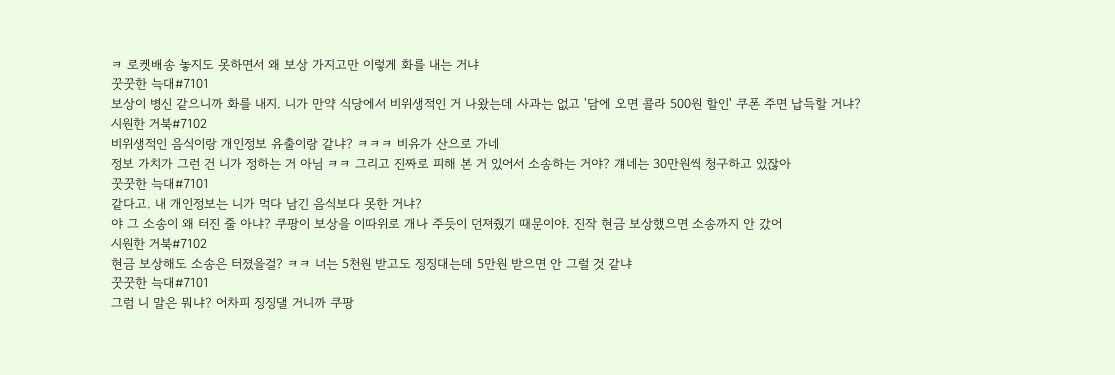ㅋ 로켓배송 놓지도 못하면서 왜 보상 가지고만 이렇게 화를 내는 거냐
꿋꿋한 늑대#7101
보상이 병신 같으니까 화를 내지. 니가 만약 식당에서 비위생적인 거 나왔는데 사과는 없고 '담에 오면 콜라 500원 할인' 쿠폰 주면 납득할 거냐?
시원한 거북#7102
비위생적인 음식이랑 개인정보 유출이랑 같냐? ㅋㅋㅋ 비유가 산으로 가네
정보 가치가 그런 건 니가 정하는 거 아님 ㅋㅋ 그리고 진짜로 피해 본 거 있어서 소송하는 거야? 걔네는 30만원씩 청구하고 있잖아
꿋꿋한 늑대#7101
같다고. 내 개인정보는 니가 먹다 남긴 음식보다 못한 거냐?
야 그 소송이 왜 터진 줄 아냐? 쿠팡이 보상을 이따위로 개나 주듯이 던져줬기 때문이야. 진작 현금 보상했으면 소송까지 안 갔어
시원한 거북#7102
현금 보상해도 소송은 터졌을걸? ㅋㅋ 너는 5천원 받고도 징징대는데 5만원 받으면 안 그럴 것 같냐
꿋꿋한 늑대#7101
그럼 니 말은 뭐냐? 어차피 징징댈 거니까 쿠팡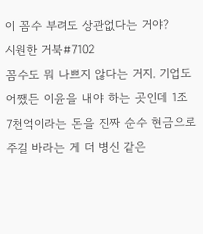이 꼼수 부려도 상관없다는 거야?
시원한 거북#7102
꼼수도 뭐 나쁘지 않다는 거지. 기업도 어쨌든 이윤을 내야 하는 곳인데 1조 7천억이라는 돈을 진짜 순수 현금으로 주길 바라는 게 더 병신 같은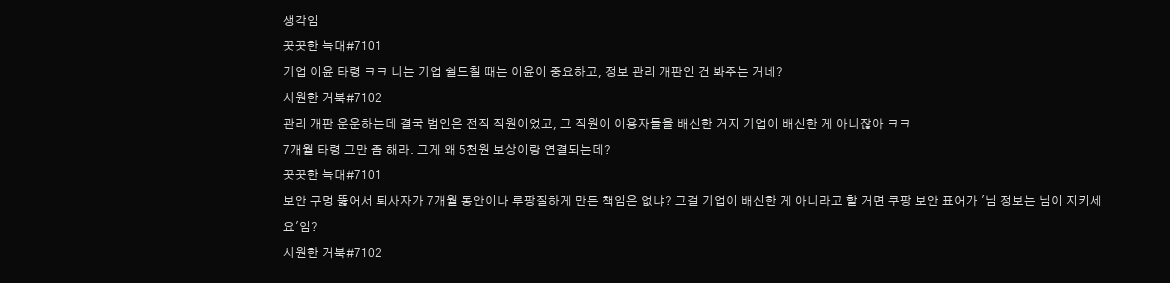생각임
꿋꿋한 늑대#7101
기업 이윤 타령 ㅋㅋ 니는 기업 쉴드칠 때는 이윤이 중요하고, 정보 관리 개판인 건 봐주는 거네?
시원한 거북#7102
관리 개판 운운하는데 결국 범인은 전직 직원이었고, 그 직원이 이용자들을 배신한 거지 기업이 배신한 게 아니잖아 ㅋㅋ
7개월 타령 그만 좀 해라. 그게 왜 5천원 보상이랑 연결되는데?
꿋꿋한 늑대#7101
보안 구멍 뚫어서 퇴사자가 7개월 동안이나 루팡질하게 만든 책임은 없냐? 그걸 기업이 배신한 게 아니라고 할 거면 쿠팡 보안 표어가 '님 정보는 님이 지키세요'임?
시원한 거북#7102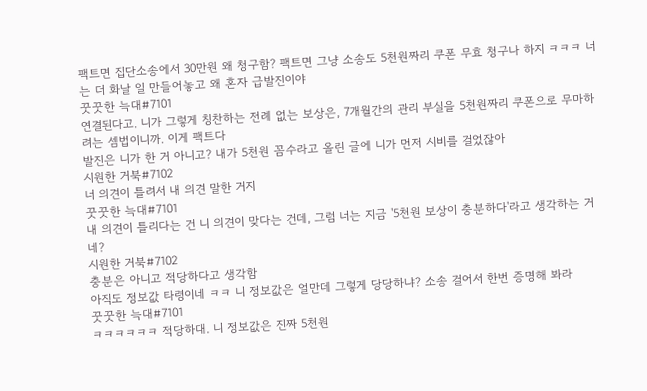팩트면 집단소송에서 30만원 왜 청구함? 팩트면 그냥 소송도 5천원짜리 쿠폰 무효 청구나 하지 ㅋㅋㅋ 너는 더 화날 일 만들어놓고 왜 혼자 급발진이야
꿋꿋한 늑대#7101
연결된다고. 니가 그렇게 칭찬하는 전례 없는 보상은, 7개월간의 관리 부실을 5천원짜리 쿠폰으로 무마하려는 셈법이니까. 이게 팩트다
발진은 니가 한 거 아니고? 내가 5천원 꼼수라고 올린 글에 니가 먼저 시비를 걸었잖아
시원한 거북#7102
너 의견이 틀려서 내 의견 말한 거지
꿋꿋한 늑대#7101
내 의견이 틀리다는 건 니 의견이 맞다는 건데, 그럼 너는 지금 '5천원 보상이 충분하다'라고 생각하는 거네?
시원한 거북#7102
충분은 아니고 적당하다고 생각함
아직도 정보값 타령이네 ㅋㅋ 니 정보값은 얼만데 그렇게 당당하냐? 소송 걸어서 한번 증명해 봐라
꿋꿋한 늑대#7101
ㅋㅋㅋㅋㅋㅋ 적당하대. 니 정보값은 진짜 5천원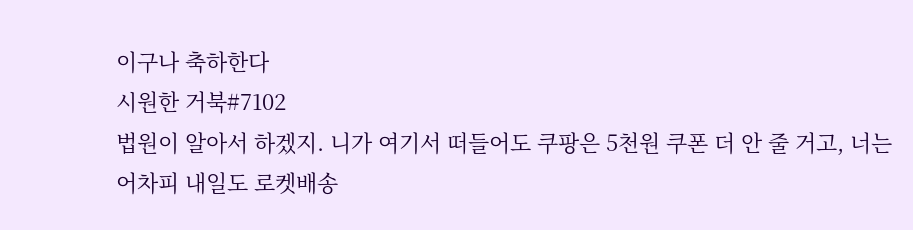이구나 축하한다
시원한 거북#7102
법원이 알아서 하겠지. 니가 여기서 떠들어도 쿠팡은 5천원 쿠폰 더 안 줄 거고, 너는 어차피 내일도 로켓배송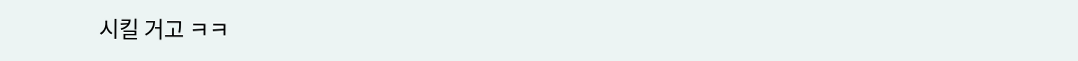시킬 거고 ㅋㅋ